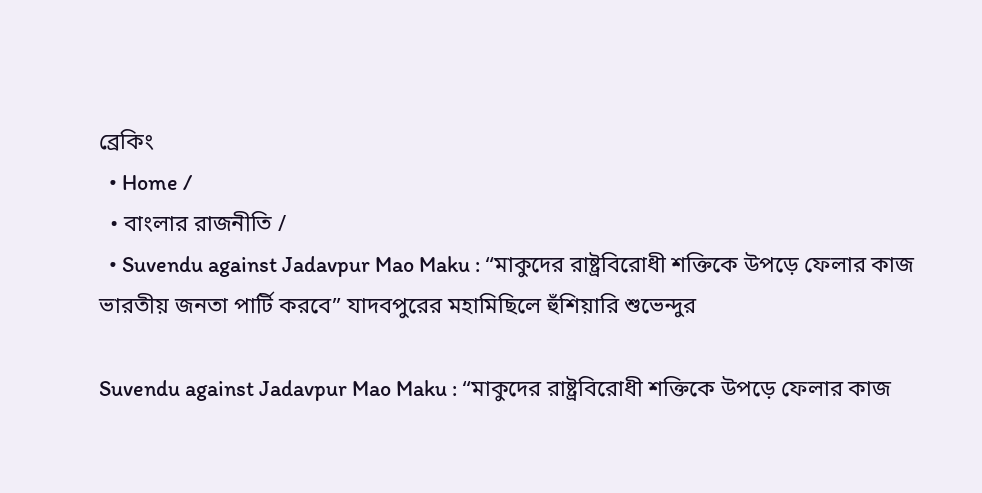ব্রেকিং
  • Home /
  • বাংলার রাজনীতি /
  • Suvendu against Jadavpur Mao Maku : “মাকুদের রাষ্ট্রবিরোধী শক্তিকে উপড়ে ফেলার কাজ ভারতীয় জনতা পার্টি করবে” যাদবপুরের মহামিছিলে হুঁশিয়ারি শুভেন্দুর

Suvendu against Jadavpur Mao Maku : “মাকুদের রাষ্ট্রবিরোধী শক্তিকে উপড়ে ফেলার কাজ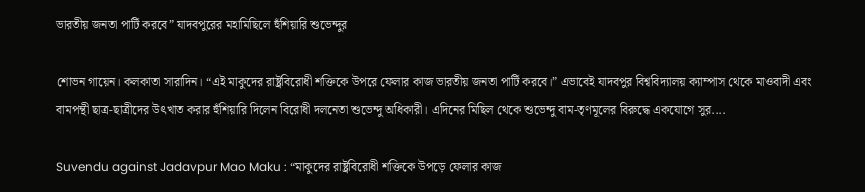ভারতীয় জনতা পার্টি করবে” যাদবপুরের মহামিছিলে হুঁশিয়ারি শুভেন্দুর

শোভন গায়েন। কলকাতা সারাদিন। “এই মাকুদের রাষ্ট্রবিরোধী শক্তিকে উপরে ফেলার কাজ ভারতীয় জনতা পার্টি করবে।” এভাবেই যাদবপুর বিশ্ববিদ্যালয় ক্যাম্পাস থেকে মাওবাদী এবং বামপন্থী ছাত্র-ছাত্রীদের উৎখাত করার হুঁশিয়ারি দিলেন বিরোধী দলনেতা শুভেন্দু অধিকারী। এদিনের মিছিল থেকে শুভেন্দু বাম-তৃণমূলের বিরুদ্ধে একযোগে সুর....

Suvendu against Jadavpur Mao Maku : “মাকুদের রাষ্ট্রবিরোধী শক্তিকে উপড়ে ফেলার কাজ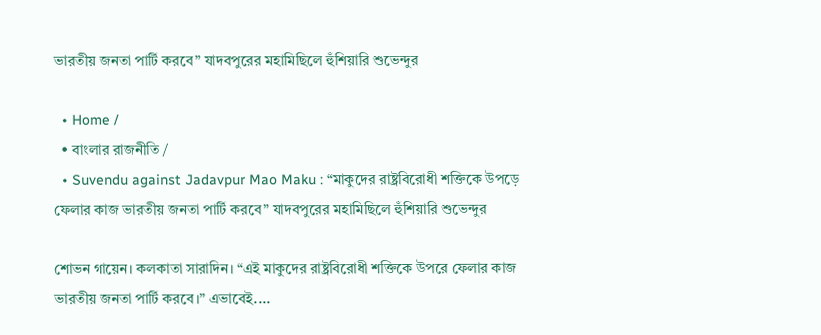ভারতীয় জনতা পার্টি করবে” যাদবপুরের মহামিছিলে হুঁশিয়ারি শুভেন্দুর

  • Home /
  • বাংলার রাজনীতি /
  • Suvendu against Jadavpur Mao Maku : “মাকুদের রাষ্ট্রবিরোধী শক্তিকে উপড়ে ফেলার কাজ ভারতীয় জনতা পার্টি করবে” যাদবপুরের মহামিছিলে হুঁশিয়ারি শুভেন্দুর

শোভন গায়েন। কলকাতা সারাদিন। “এই মাকুদের রাষ্ট্রবিরোধী শক্তিকে উপরে ফেলার কাজ ভারতীয় জনতা পার্টি করবে।” এভাবেই....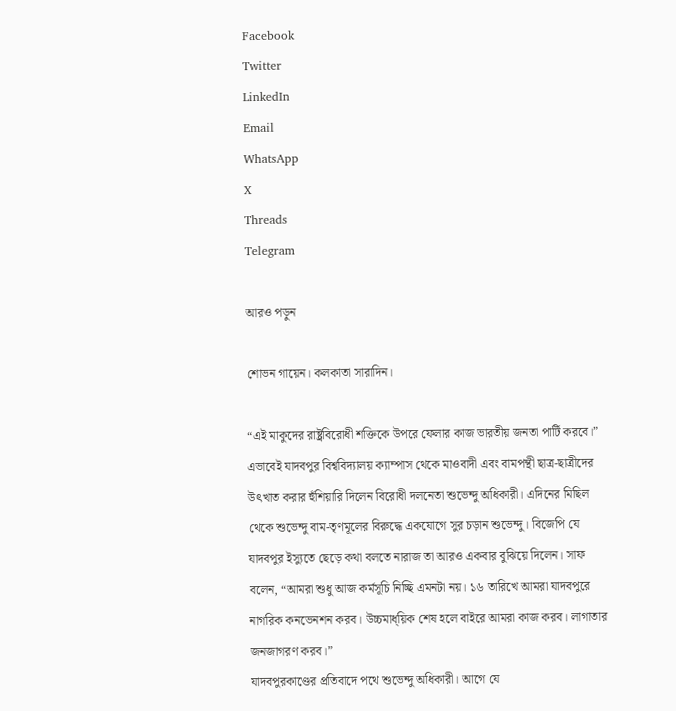Facebook
Twitter
LinkedIn
Email
WhatsApp
X
Threads
Telegram

আরও পড়ুন

শোভন গায়েন। কলকাতা সারাদিন।

“এই মাকুদের রাষ্ট্রবিরোধী শক্তিকে উপরে ফেলার কাজ ভারতীয় জনতা পার্টি করবে।” এভাবেই যাদবপুর বিশ্ববিদ্যালয় ক্যাম্পাস থেকে মাওবাদী এবং বামপন্থী ছাত্র-ছাত্রীদের উৎখাত করার হুঁশিয়ারি দিলেন বিরোধী দলনেতা শুভেন্দু অধিকারী। এদিনের মিছিল থেকে শুভেন্দু বাম-তৃণমূলের বিরুদ্ধে একযোগে সুর চড়ান শুভেন্দু। বিজেপি যে যাদবপুর ইস্যুতে ছেড়ে কথা বলতে নারাজ তা আরও একবার বুঝিয়ে দিলেন। সাফ বলেন, “আমরা শুধু আজ কর্মসূচি নিচ্ছি এমনটা নয়। ১৬ তারিখে আমরা যাদবপুরে নাগরিক কনভেনশন করব। উচ্চমাধ্য়িক শেষ হলে বাইরে আমরা কাজ করব। লাগাতার জনজাগরণ করব।”
যাদবপুরকাণ্ডের প্রতিবাদে পথে শুভেন্দু অধিকারী। আগে যে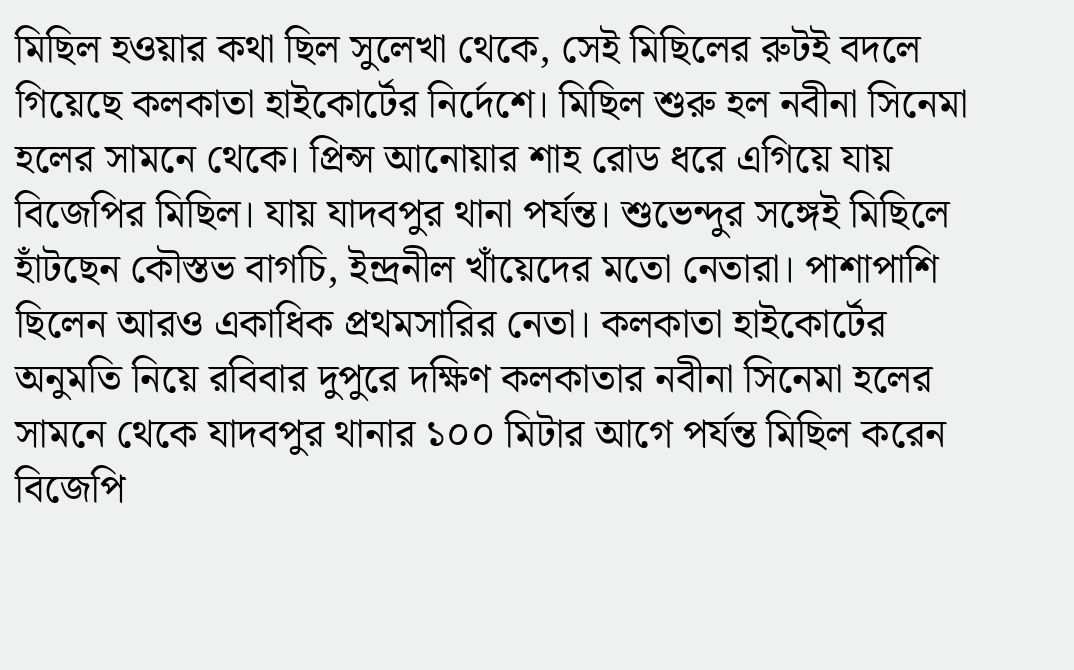মিছিল হওয়ার কথা ছিল সুলেখা থেকে, সেই মিছিলের রুটই বদলে গিয়েছে কলকাতা হাইকোর্টের নির্দেশে। মিছিল শুরু হল নবীনা সিনেমা হলের সামনে থেকে। প্রিন্স আনোয়ার শাহ রোড ধরে এগিয়ে যায় বিজেপির মিছিল। যায় যাদবপুর থানা পর্যন্ত। শুভেন্দুর সঙ্গেই মিছিলে হাঁটছেন কৌস্তভ বাগচি, ইন্দ্রনীল খাঁয়েদের মতো নেতারা। পাশাপাশি ছিলেন আরও একাধিক প্রথমসারির নেতা। কলকাতা হাইকোর্টের অনুমতি নিয়ে রবিবার দুপুরে দক্ষিণ কলকাতার নবীনা সিনেমা হলের সামনে থেকে যাদবপুর থানার ১০০ মিটার আগে পর্যন্ত মিছিল করেন বিজেপি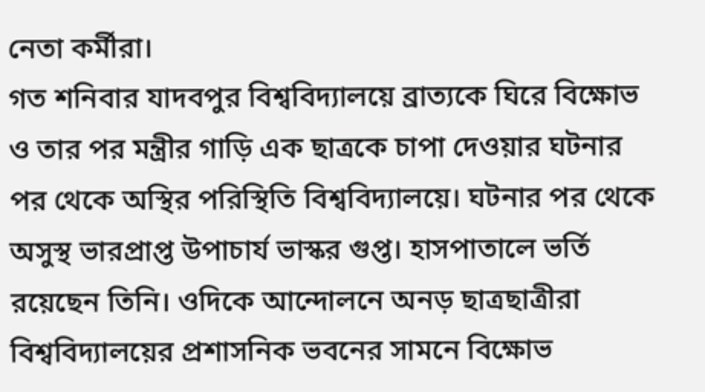নেতা কর্মীরা।
গত শনিবার যাদবপুর বিশ্ববিদ্যালয়ে ব্রাত্যকে ঘিরে বিক্ষোভ ও তার পর মন্ত্রীর গাড়ি এক ছাত্রকে চাপা দেওয়ার ঘটনার পর থেকে অস্থির পরিস্থিতি বিশ্ববিদ্যালয়ে। ঘটনার পর থেকে অসুস্থ ভারপ্রাপ্ত উপাচার্য ভাস্কর গুপ্ত। হাসপাতালে ভর্তি রয়েছেন তিনি। ওদিকে আন্দোলনে অনড় ছাত্রছাত্রীরা বিশ্ববিদ্যালয়ের প্রশাসনিক ভবনের সামনে বিক্ষোভ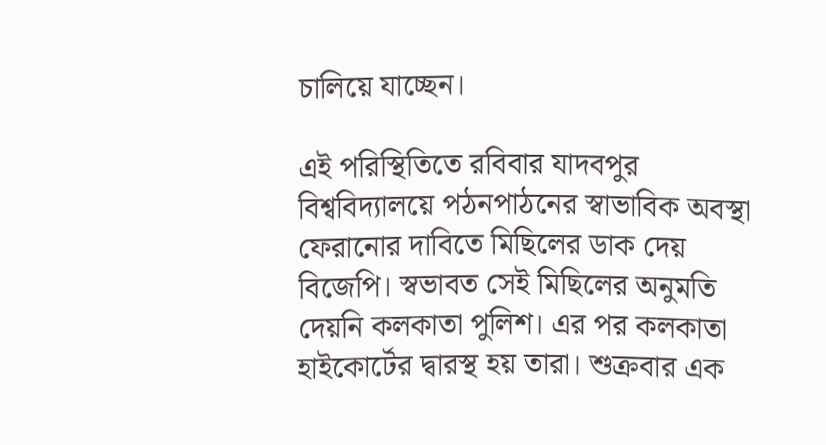চালিয়ে যাচ্ছেন।

এই পরিস্থিতিতে রবিবার যাদবপুর বিশ্ববিদ্যালয়ে পঠনপাঠনের স্বাভাবিক অবস্থা ফেরানোর দাবিতে মিছিলের ডাক দেয় বিজেপি। স্বভাবত সেই মিছিলের অনুমতি দেয়নি কলকাতা পুলিশ। এর পর কলকাতা হাইকোর্টের দ্বারস্থ হয় তারা। শুক্রবার এক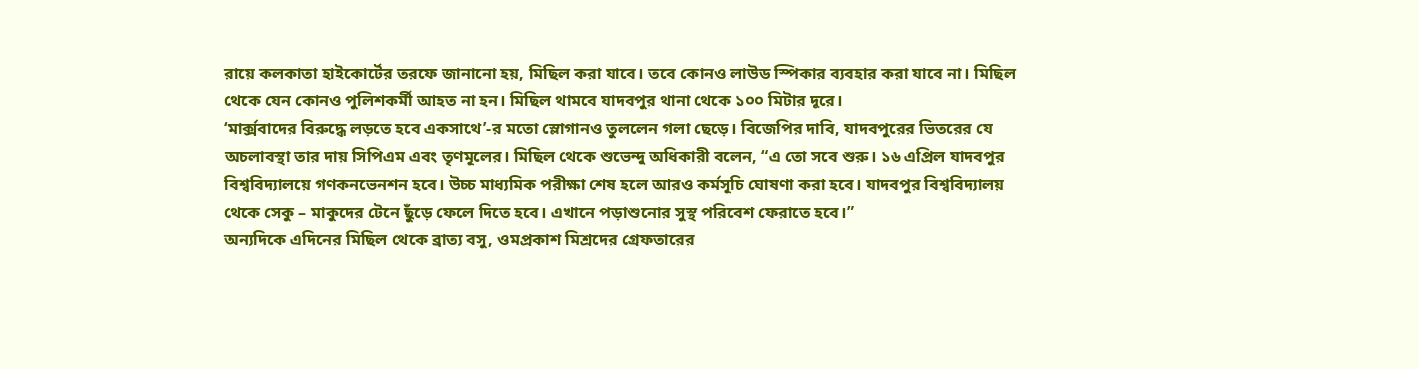রায়ে কলকাতা হাইকোর্টের তরফে জানানো হয়, মিছিল করা যাবে। তবে কোনও লাউড স্পিকার ব্যবহার করা যাবে না। মিছিল থেকে যেন কোনও পুলিশকর্মী আহত না হন। মিছিল থামবে যাদবপুর থানা থেকে ১০০ মিটার দূরে।
‘মার্ক্সবাদের বিরুদ্ধে লড়তে হবে একসাথে’-র মতো স্লোগানও তুললেন গলা ছেড়ে। বিজেপির দাবি, যাদবপুরের ভিতরের যে অচলাবস্থা তার দায় সিপিএম এবং তৃণমূলের। মিছিল থেকে শুভেন্দু অধিকারী বলেন, “এ তো সবে শুরু। ১৬ এপ্রিল যাদবপুর বিশ্ববিদ্যালয়ে গণকনভেনশন হবে। উচ্চ মাধ্যমিক পরীক্ষা শেষ হলে আরও কর্মসূচি ঘোষণা করা হবে। যাদবপুর বিশ্ববিদ্যালয় থেকে সেকু – মাকুদের টেনে ছুঁড়ে ফেলে দিতে হবে। এখানে পড়াশুনোর সুস্থ পরিবেশ ফেরাতে হবে।”
অন্যদিকে এদিনের মিছিল থেকে ব্রাত্য বসু, ওমপ্রকাশ মিশ্রদের গ্রেফতারের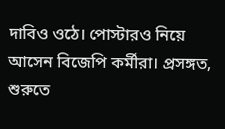দাবিও ওঠে। পোস্টারও নিয়ে আসেন বিজেপি কর্মীরা। প্রসঙ্গত, শুরুতে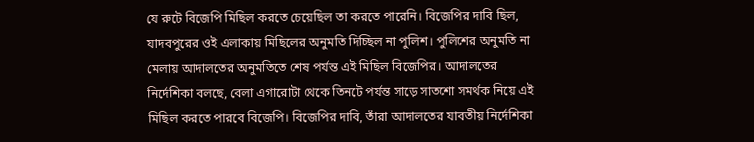যে রুটে বিজেপি মিছিল করতে চেয়েছিল তা করতে পারেনি। বিজেপির দাবি ছিল, যাদবপুরের ওই এলাকায় মিছিলের অনুমতি দিচ্ছিল না পুলিশ। পুলিশের অনুমতি না মেলায় আদালতের অনুমতিতে শেষ পর্যন্ত এই মিছিল বিজেপির। আদালতের নির্দেশিকা বলছে, বেলা এগারোটা থেকে তিনটে পর্যন্ত সাড়ে সাতশো সমর্থক নিয়ে এই মিছিল করতে পারবে বিজেপি। বিজেপির দাবি, তাঁরা আদালতের যাবতীয় নির্দেশিকা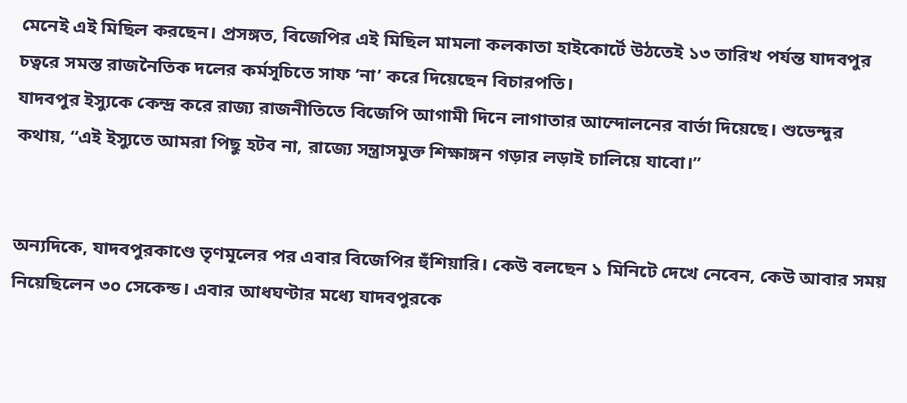মেনেই এই মিছিল করছেন। প্রসঙ্গত, বিজেপির এই মিছিল মামলা কলকাতা হাইকোর্টে উঠতেই ১৩ তারিখ পর্যন্ত যাদবপুর চত্বরে সমস্ত রাজনৈতিক দলের কর্মসূচিতে সাফ ‘না’ করে দিয়েছেন বিচারপতি।
যাদবপুর ইস্যুকে কেন্দ্র করে রাজ্য রাজনীতিতে বিজেপি আগামী দিনে লাগাতার আন্দোলনের বার্তা দিয়েছে। শুভেন্দুর কথায়, “এই ইস্যুতে আমরা পিছু হটব না, রাজ্যে সন্ত্রাসমুক্ত শিক্ষাঙ্গন গড়ার লড়াই চালিয়ে যাবো।”


অন্যদিকে, যাদবপুরকাণ্ডে তৃণমূলের পর এবার বিজেপির হুঁশিয়ারি। কেউ বলছেন ১ মিনিটে দেখে নেবেন, কেউ আবার সময় নিয়েছিলেন ৩০ সেকেন্ড। এবার আধঘণ্টার মধ্যে যাদবপুরকে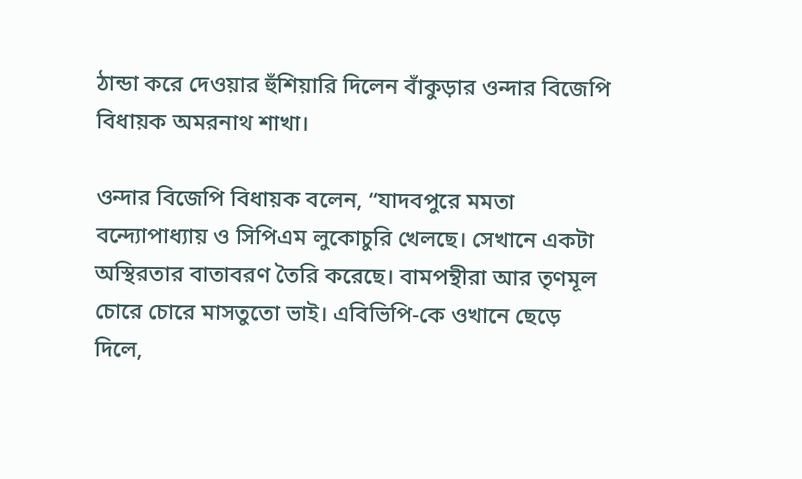ঠান্ডা করে দেওয়ার হুঁশিয়ারি দিলেন বাঁকুড়ার ওন্দার বিজেপি বিধায়ক অমরনাথ শাখা।

ওন্দার বিজেপি বিধায়ক বলেন, “যাদবপুরে মমতা বন্দ্যোপাধ্যায় ও সিপিএম লুকোচুরি খেলছে। সেখানে একটা অস্থিরতার বাতাবরণ তৈরি করেছে। বামপন্থীরা আর তৃণমূল চোরে চোরে মাসতুতো ভাই। এবিভিপি-কে ওখানে ছেড়ে দিলে,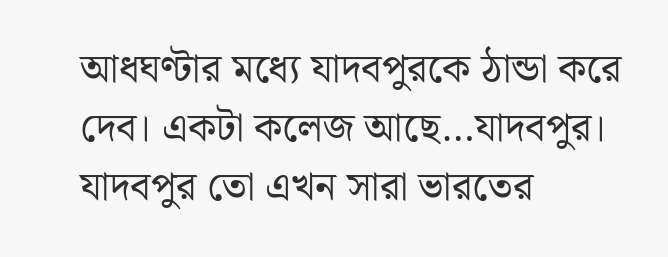আধঘণ্টার মধ্যে যাদবপুরকে ঠান্ডা করে দেব। একটা কলেজ আছে…যাদবপুর। যাদবপুর তো এখন সারা ভারতের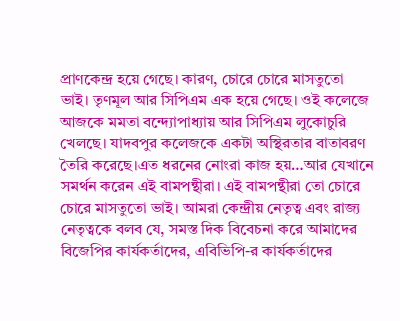প্রাণকেন্দ্র হয়ে গেছে। কারণ, চোরে চোরে মাসতুতো ভাই। তৃণমূল আর সিপিএম এক হয়ে গেছে। ওই কলেজে আজকে মমতা বন্দ্যোপাধ্যায় আর সিপিএম লুকোচুরি খেলছে। যাদবপুর কলেজকে একটা অস্থিরতার বাতাবরণ তৈরি করেছে।এত ধরনের নোংরা কাজ হয়…আর যেখানে সমর্থন করেন এই বামপন্থীরা। এই বামপন্থীরা তো চোরে চোরে মাসতুতো ভাই। আমরা কেন্দ্রীয় নেতৃত্ব এবং রাজ্য নেতৃত্বকে বলব যে, সমস্ত দিক বিবেচনা করে আমাদের বিজেপির কার্যকর্তাদের, এবিভিপি-র কার্যকর্তাদের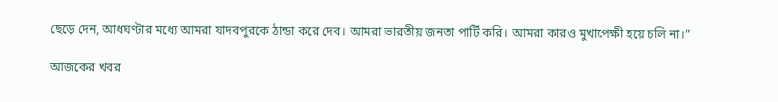ছেড়ে দেন, আধঘণ্টার মধ্যে আমরা যাদবপুরকে ঠান্ডা করে দেব। আমরা ভারতীয় জনতা পার্টি করি। আমরা কারও মুখাপেক্ষী হয়ে চলি না।”

আজকের খবর